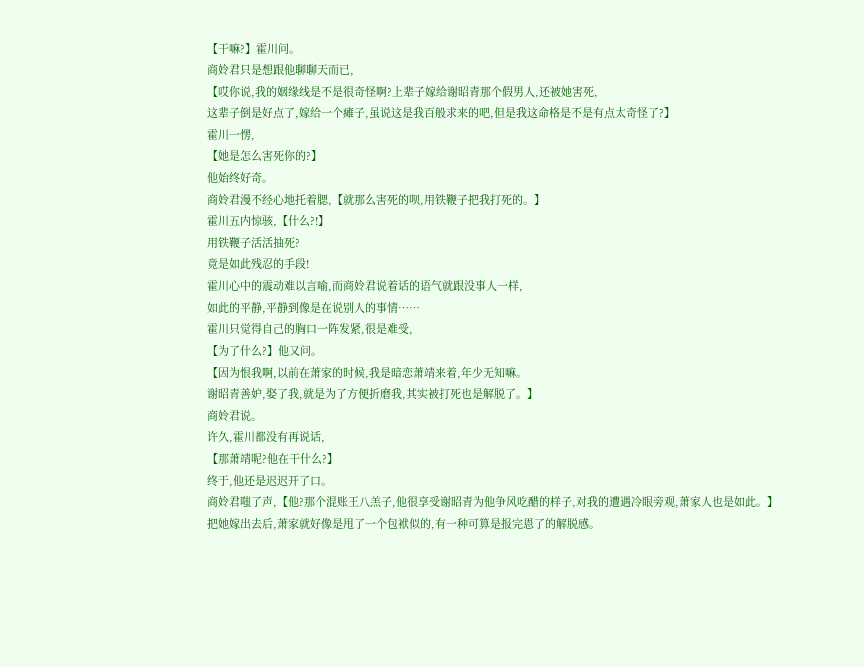【干嘛?】霍川问。
商姈君只是想跟他聊聊天而已,
【哎你说,我的姻缘线是不是很奇怪啊?上辈子嫁给谢昭青那个假男人,还被她害死,
这辈子倒是好点了,嫁给一个瘫子,虽说这是我百般求来的吧,但是我这命格是不是有点太奇怪了?】
霍川一愣,
【她是怎么害死你的?】
他始终好奇。
商姈君漫不经心地托着腮,【就那么害死的呗,用铁鞭子把我打死的。】
霍川五内惊骇,【什么?!】
用铁鞭子活活抽死?
竟是如此残忍的手段!
霍川心中的震动难以言喻,而商姈君说着话的语气就跟没事人一样,
如此的平静,平静到像是在说别人的事情……
霍川只觉得自己的胸口一阵发紧,很是难受,
【为了什么?】他又问。
【因为恨我啊,以前在萧家的时候,我是暗恋萧靖来着,年少无知嘛。
谢昭青善妒,娶了我,就是为了方便折磨我,其实被打死也是解脱了。】
商姈君说。
许久,霍川都没有再说话,
【那萧靖呢?他在干什么?】
终于,他还是迟迟开了口。
商姈君嗤了声,【他?那个混账王八羔子,他很享受谢昭青为他争风吃醋的样子,对我的遭遇冷眼旁观,萧家人也是如此。】
把她嫁出去后,萧家就好像是甩了一个包袱似的,有一种可算是报完恩了的解脱感。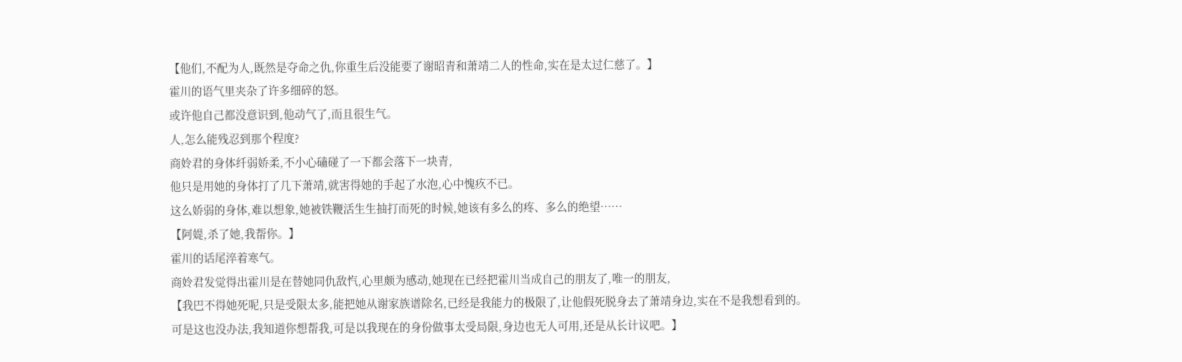【他们,不配为人,既然是夺命之仇,你重生后没能要了谢昭青和萧靖二人的性命,实在是太过仁慈了。】
霍川的语气里夹杂了许多细碎的怒。
或许他自己都没意识到,他动气了,而且很生气。
人,怎么能残忍到那个程度?
商姈君的身体纤弱娇柔,不小心磕碰了一下都会落下一块青,
他只是用她的身体打了几下萧靖,就害得她的手起了水泡,心中愧疚不已。
这么娇弱的身体,难以想象,她被铁鞭活生生抽打而死的时候,她该有多么的疼、多么的绝望……
【阿媞,杀了她,我帮你。】
霍川的话尾淬着寒气。
商姈君发觉得出霍川是在替她同仇敌忾,心里颇为感动,她现在已经把霍川当成自己的朋友了,唯一的朋友,
【我巴不得她死呢,只是受限太多,能把她从谢家族谱除名,已经是我能力的极限了,让他假死脱身去了萧靖身边,实在不是我想看到的。
可是这也没办法,我知道你想帮我,可是以我现在的身份做事太受局限,身边也无人可用,还是从长计议吧。】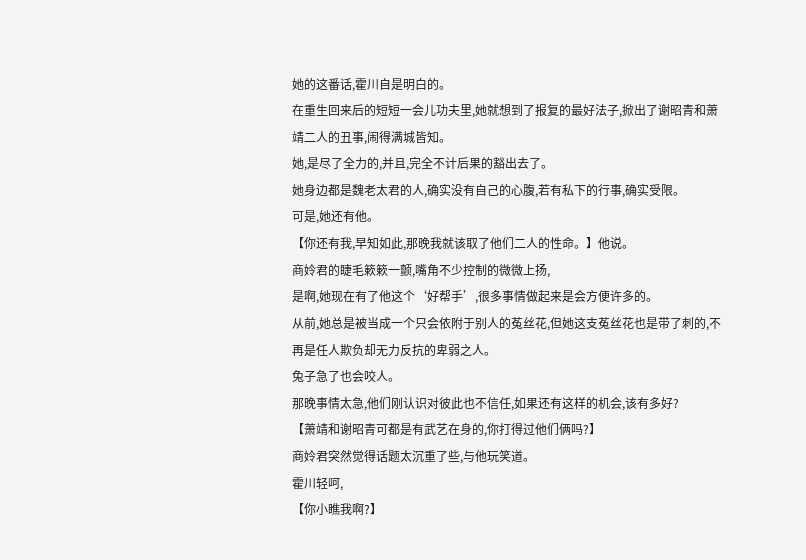她的这番话,霍川自是明白的。
在重生回来后的短短一会儿功夫里,她就想到了报复的最好法子,掀出了谢昭青和萧靖二人的丑事,闹得满城皆知。
她,是尽了全力的,并且,完全不计后果的豁出去了。
她身边都是魏老太君的人,确实没有自己的心腹,若有私下的行事,确实受限。
可是,她还有他。
【你还有我,早知如此,那晚我就该取了他们二人的性命。】他说。
商姈君的睫毛簌簌一颤,嘴角不少控制的微微上扬,
是啊,她现在有了他这个‘好帮手’,很多事情做起来是会方便许多的。
从前,她总是被当成一个只会依附于别人的菟丝花,但她这支菟丝花也是带了刺的,不再是任人欺负却无力反抗的卑弱之人。
兔子急了也会咬人。
那晚事情太急,他们刚认识对彼此也不信任,如果还有这样的机会,该有多好?
【萧靖和谢昭青可都是有武艺在身的,你打得过他们俩吗?】
商姈君突然觉得话题太沉重了些,与他玩笑道。
霍川轻呵,
【你小瞧我啊?】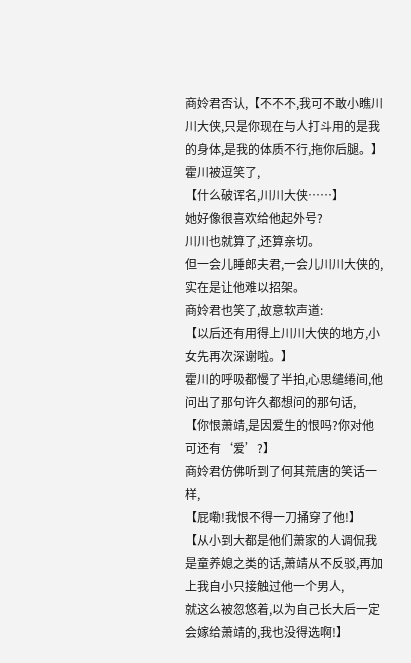商姈君否认,【不不不,我可不敢小瞧川川大侠,只是你现在与人打斗用的是我的身体,是我的体质不行,拖你后腿。】
霍川被逗笑了,
【什么破诨名,川川大侠……】
她好像很喜欢给他起外号?
川川也就算了,还算亲切。
但一会儿睡郎夫君,一会儿川川大侠的,实在是让他难以招架。
商姈君也笑了,故意软声道:
【以后还有用得上川川大侠的地方,小女先再次深谢啦。】
霍川的呼吸都慢了半拍,心思缱绻间,他问出了那句许久都想问的那句话,
【你恨萧靖,是因爱生的恨吗?你对他可还有‘爱’?】
商姈君仿佛听到了何其荒唐的笑话一样,
【屁嘞!我恨不得一刀捅穿了他!】
【从小到大都是他们萧家的人调侃我是童养媳之类的话,萧靖从不反驳,再加上我自小只接触过他一个男人,
就这么被忽悠着,以为自己长大后一定会嫁给萧靖的,我也没得选啊!】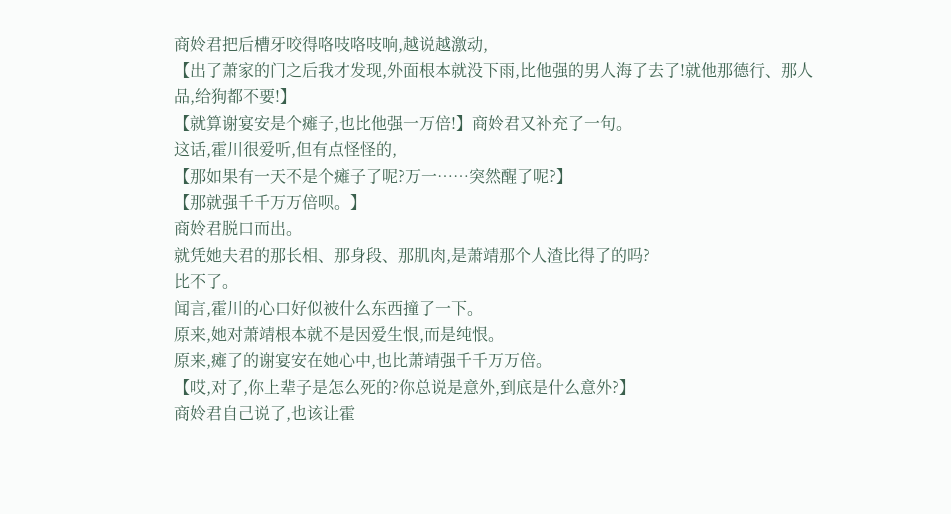商姈君把后槽牙咬得咯吱咯吱响,越说越激动,
【出了萧家的门之后我才发现,外面根本就没下雨,比他强的男人海了去了!就他那德行、那人品,给狗都不要!】
【就算谢宴安是个瘫子,也比他强一万倍!】商姈君又补充了一句。
这话,霍川很爱听,但有点怪怪的,
【那如果有一天不是个瘫子了呢?万一……突然醒了呢?】
【那就强千千万万倍呗。】
商姈君脱口而出。
就凭她夫君的那长相、那身段、那肌肉,是萧靖那个人渣比得了的吗?
比不了。
闻言,霍川的心口好似被什么东西撞了一下。
原来,她对萧靖根本就不是因爱生恨,而是纯恨。
原来,瘫了的谢宴安在她心中,也比萧靖强千千万万倍。
【哎,对了,你上辈子是怎么死的?你总说是意外,到底是什么意外?】
商姈君自己说了,也该让霍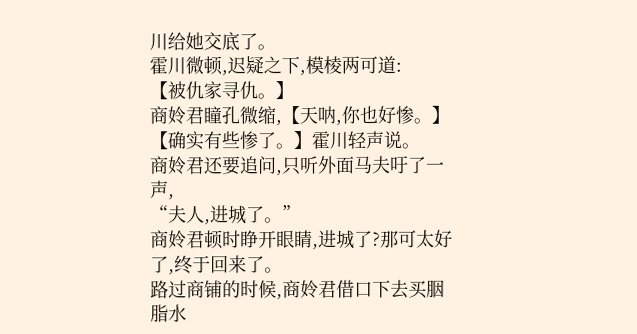川给她交底了。
霍川微顿,迟疑之下,模棱两可道:
【被仇家寻仇。】
商姈君瞳孔微缩,【天呐,你也好惨。】
【确实有些惨了。】霍川轻声说。
商姈君还要追问,只听外面马夫吁了一声,
“夫人,进城了。”
商姈君顿时睁开眼睛,进城了?那可太好了,终于回来了。
路过商铺的时候,商姈君借口下去买胭脂水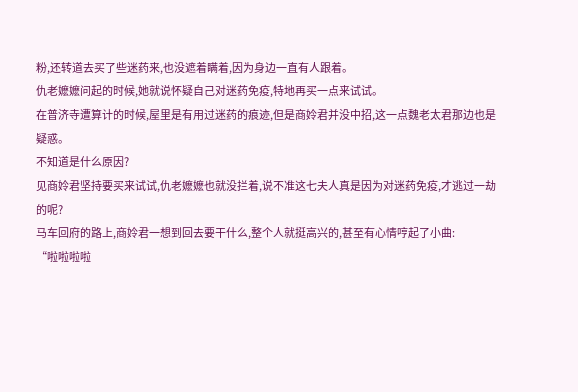粉,还转道去买了些迷药来,也没遮着瞒着,因为身边一直有人跟着。
仇老嬷嬷问起的时候,她就说怀疑自己对迷药免疫,特地再买一点来试试。
在普济寺遭算计的时候,屋里是有用过迷药的痕迹,但是商姈君并没中招,这一点魏老太君那边也是疑惑。
不知道是什么原因?
见商姈君坚持要买来试试,仇老嬷嬷也就没拦着,说不准这七夫人真是因为对迷药免疫,才逃过一劫的呢?
马车回府的路上,商姈君一想到回去要干什么,整个人就挺高兴的,甚至有心情哼起了小曲:
“啦啦啦啦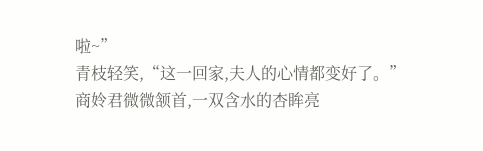啦~”
青枝轻笑,“这一回家,夫人的心情都变好了。”
商姈君微微颔首,一双含水的杏眸亮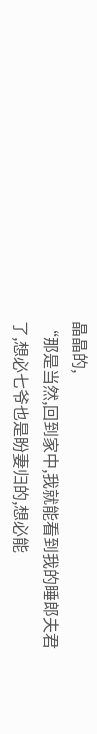晶晶的,
“那是当然,回到家中,我就能看到我的睡郎夫君了,想必七爷也是盼妻归的,想必能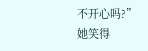不开心吗?”
她笑得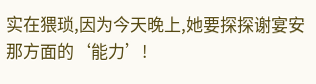实在猥琐,因为今天晚上,她要探探谢宴安那方面的‘能力’!